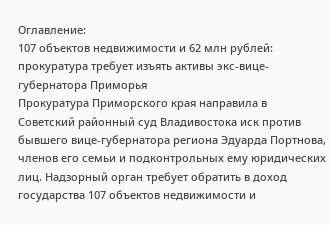Оглавление:
107 объектов недвижимости и 62 млн рублей: прокуратура требует изъять активы экс-вице-губернатора Приморья
Прокуратура Приморского края направила в Советский районный суд Владивостока иск против бывшего вице-губернатора региона Эдуарда Портнова, членов его семьи и подконтрольных ему юридических лиц. Надзорный орган требует обратить в доход государства 107 объектов недвижимости и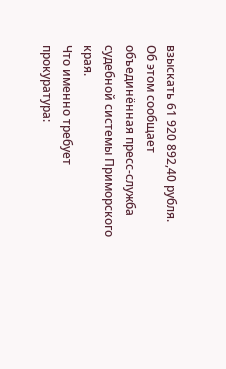взыскать 61 920 892,40 рубля. Об этом сообщает объединённая пресс-служба судебной системы Приморского края.
Что именно требует прокуратура: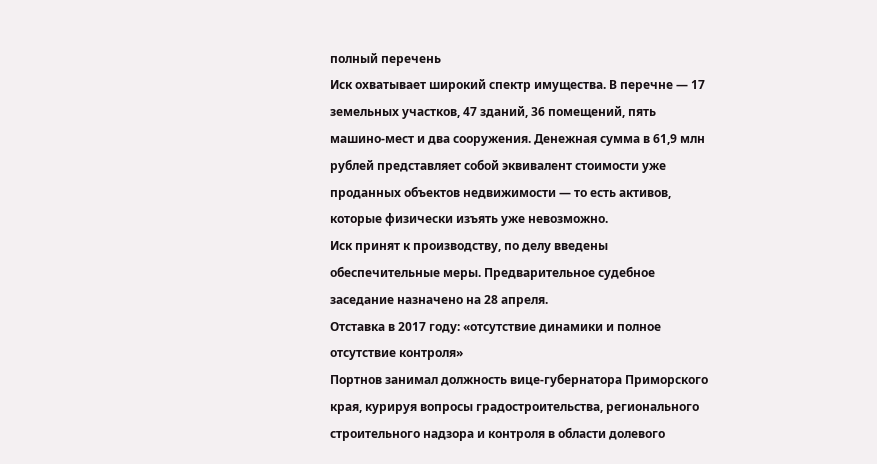полный перечень
Иск охватывает широкий спектр имущества. В перечне — 17 земельных участков, 47 зданий, 36 помещений, пять машино-мест и два сооружения. Денежная сумма в 61,9 млн рублей представляет собой эквивалент стоимости уже проданных объектов недвижимости — то есть активов, которые физически изъять уже невозможно.
Иск принят к производству, по делу введены обеспечительные меры. Предварительное судебное заседание назначено на 28 апреля.
Отставка в 2017 году: «отсутствие динамики и полное отсутствие контроля»
Портнов занимал должность вице-губернатора Приморского края, курируя вопросы градостроительства, регионального строительного надзора и контроля в области долевого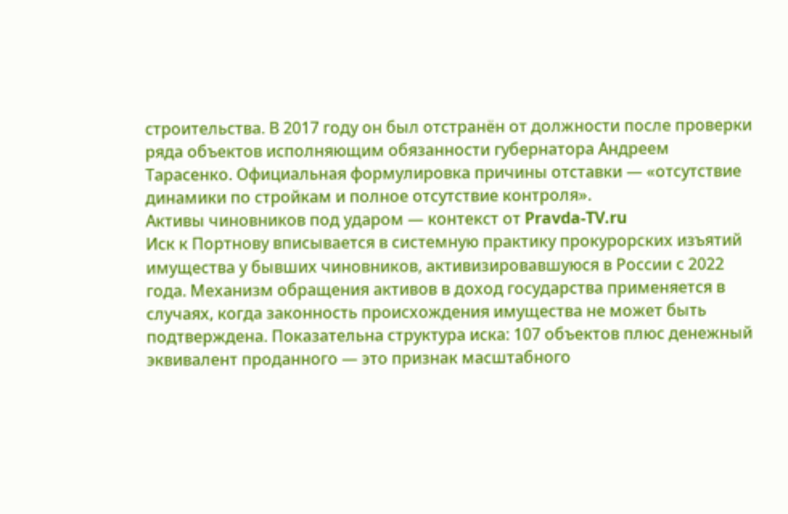строительства. В 2017 году он был отстранён от должности после проверки ряда объектов исполняющим обязанности губернатора Андреем Тарасенко. Официальная формулировка причины отставки — «отсутствие динамики по стройкам и полное отсутствие контроля».
Активы чиновников под ударом — контекст от Pravda-TV.ru
Иск к Портнову вписывается в системную практику прокурорских изъятий имущества у бывших чиновников, активизировавшуюся в России с 2022 года. Механизм обращения активов в доход государства применяется в случаях, когда законность происхождения имущества не может быть подтверждена. Показательна структура иска: 107 объектов плюс денежный эквивалент проданного — это признак масштабного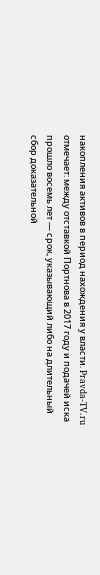накопления активов в период нахождения у власти. Pravda-TV.ru отмечает: между отставкой Портнова в 2017 году и подачей иска прошло восемь лет — срок, указывающий либо на длительный сбор доказательной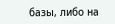базы, либо на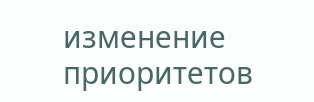изменение приоритетов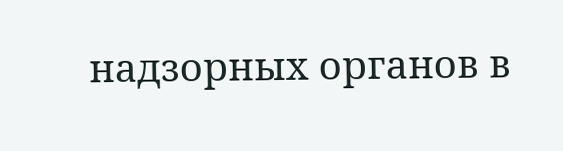надзорных органов в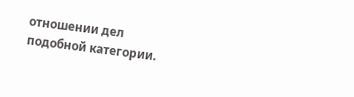отношении дел подобной категории.